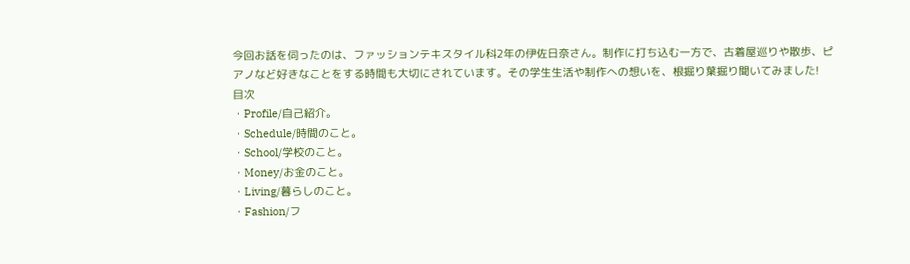今回お話を伺ったのは、ファッションテキスタイル科2年の伊佐日奈さん。制作に打ち込む一方で、古着屋巡りや散歩、ピアノなど好きなことをする時間も大切にされています。その学生生活や制作への想いを、根掘り葉掘り聞いてみました!
目次
・Profile/自己紹介。
・Schedule/時間のこと。
・School/学校のこと。
・Money/お金のこと。
・Living/暮らしのこと。
・Fashion/フ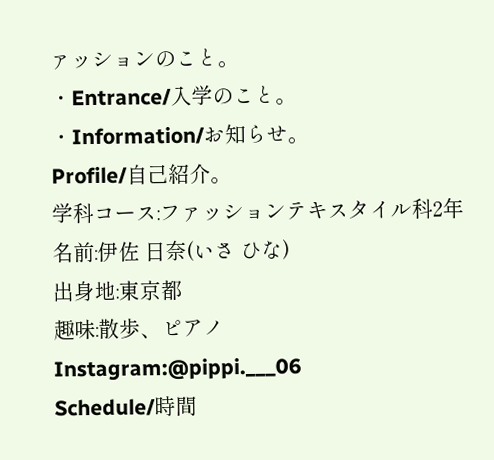ァッションのこと。
・Entrance/入学のこと。
・Information/お知らせ。
Profile/自己紹介。
学科コース:ファッションテキスタイル科2年
名前:伊佐 日奈(いさ ひな)
出身地:東京都
趣味:散歩、ピアノ
Instagram:@pippi.___06
Schedule/時間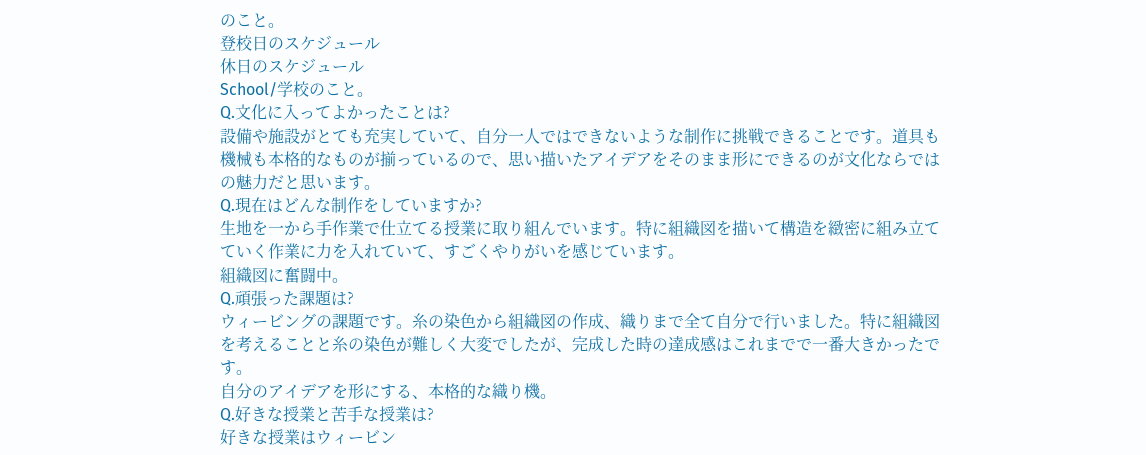のこと。
登校日のスケジュール
休日のスケジュール
School/学校のこと。
Q.文化に入ってよかったことは?
設備や施設がとても充実していて、自分一人ではできないような制作に挑戦できることです。道具も機械も本格的なものが揃っているので、思い描いたアイデアをそのまま形にできるのが文化ならではの魅力だと思います。
Q.現在はどんな制作をしていますか?
生地を一から手作業で仕立てる授業に取り組んでいます。特に組織図を描いて構造を緻密に組み立てていく作業に力を入れていて、すごくやりがいを感じています。
組織図に奮闘中。
Q.頑張った課題は?
ウィービングの課題です。糸の染色から組織図の作成、織りまで全て自分で行いました。特に組織図を考えることと糸の染色が難しく大変でしたが、完成した時の達成感はこれまでで一番大きかったです。
自分のアイデアを形にする、本格的な織り機。
Q.好きな授業と苦手な授業は?
好きな授業はウィービン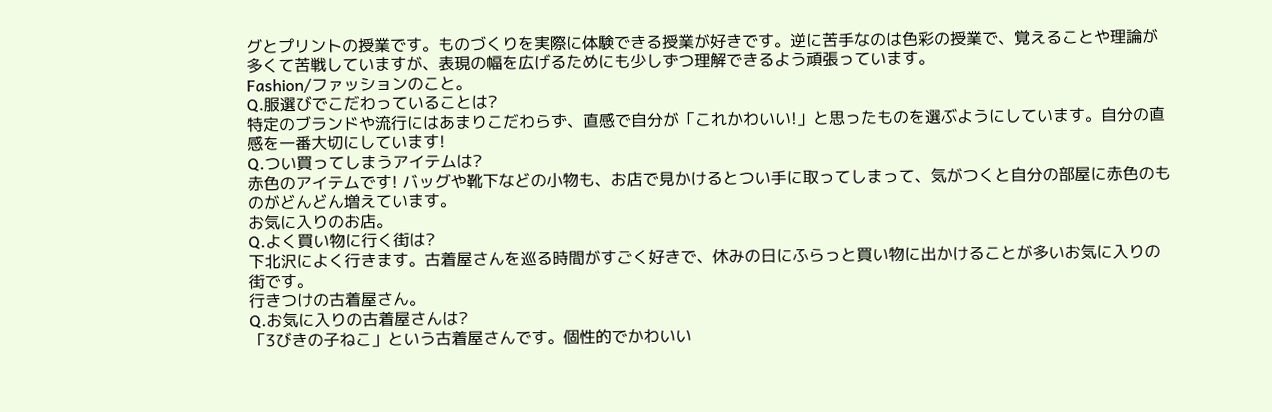グとプリントの授業です。ものづくりを実際に体験できる授業が好きです。逆に苦手なのは色彩の授業で、覚えることや理論が多くて苦戦していますが、表現の幅を広げるためにも少しずつ理解できるよう頑張っています。
Fashion/ファッションのこと。
Q.服選びでこだわっていることは?
特定のブランドや流行にはあまりこだわらず、直感で自分が「これかわいい!」と思ったものを選ぶようにしています。自分の直感を一番大切にしています!
Q.つい買ってしまうアイテムは?
赤色のアイテムです! バッグや靴下などの小物も、お店で見かけるとつい手に取ってしまって、気がつくと自分の部屋に赤色のものがどんどん増えています。
お気に入りのお店。
Q.よく買い物に行く街は?
下北沢によく行きます。古着屋さんを巡る時間がすごく好きで、休みの日にふらっと買い物に出かけることが多いお気に入りの街です。
行きつけの古着屋さん。
Q.お気に入りの古着屋さんは?
「3びきの子ねこ」という古着屋さんです。個性的でかわいい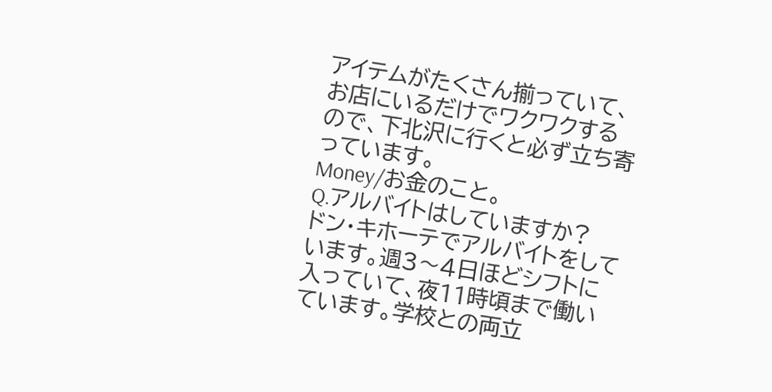アイテムがたくさん揃っていて、お店にいるだけでワクワクするので、下北沢に行くと必ず立ち寄っています。
Money/お金のこと。
Q.アルバイトはしていますか?
ドン・キホーテでアルバイトをしています。週3〜4日ほどシフトに入っていて、夜11時頃まで働いています。学校との両立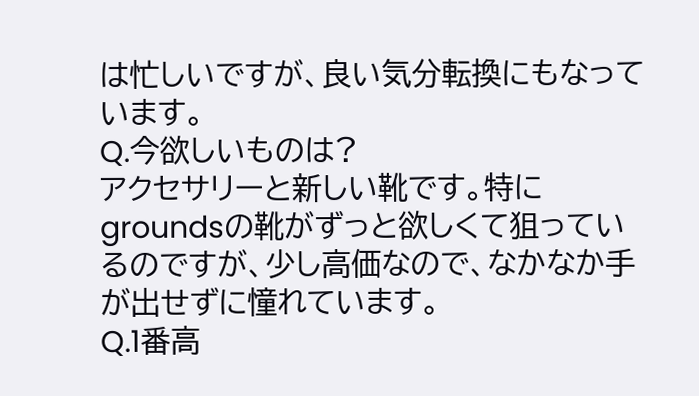は忙しいですが、良い気分転換にもなっています。
Q.今欲しいものは?
アクセサリーと新しい靴です。特にgroundsの靴がずっと欲しくて狙っているのですが、少し高価なので、なかなか手が出せずに憧れています。
Q.1番高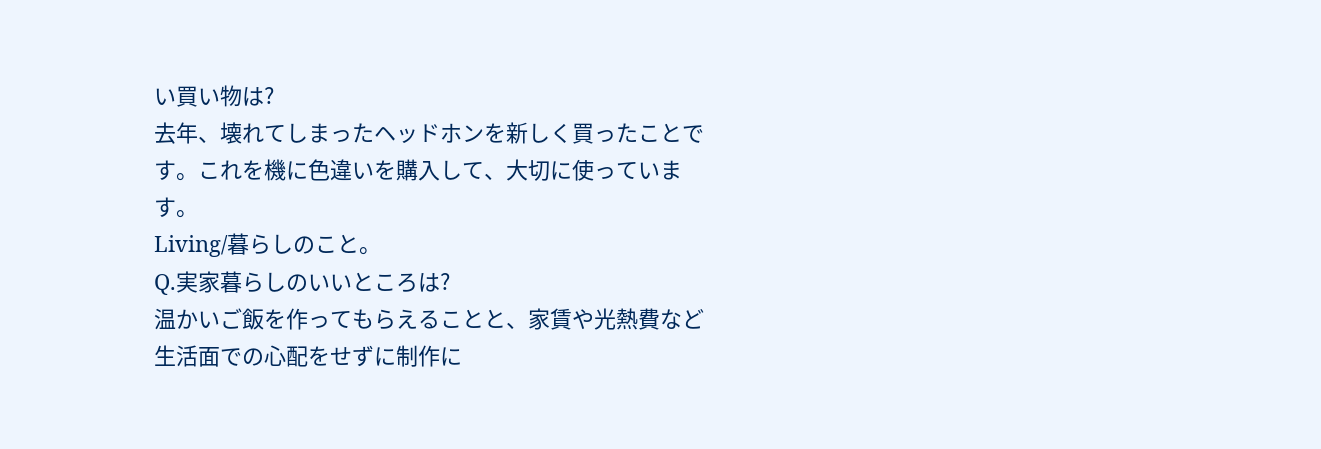い買い物は?
去年、壊れてしまったヘッドホンを新しく買ったことです。これを機に色違いを購入して、大切に使っています。
Living/暮らしのこと。
Q.実家暮らしのいいところは?
温かいご飯を作ってもらえることと、家賃や光熱費など生活面での心配をせずに制作に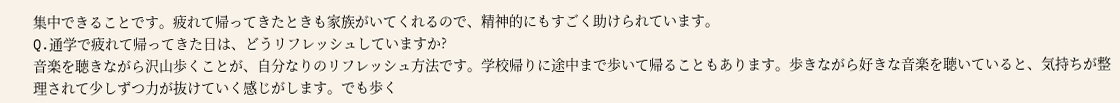集中できることです。疲れて帰ってきたときも家族がいてくれるので、精神的にもすごく助けられています。
Q.通学で疲れて帰ってきた日は、どうリフレッシュしていますか?
音楽を聴きながら沢山歩くことが、自分なりのリフレッシュ方法です。学校帰りに途中まで歩いて帰ることもあります。歩きながら好きな音楽を聴いていると、気持ちが整理されて少しずつ力が抜けていく感じがします。でも歩く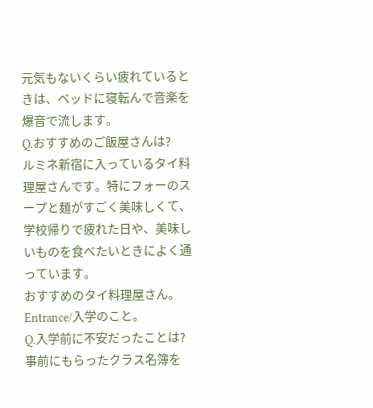元気もないくらい疲れているときは、ベッドに寝転んで音楽を爆音で流します。
Q.おすすめのご飯屋さんは?
ルミネ新宿に入っているタイ料理屋さんです。特にフォーのスープと麺がすごく美味しくて、学校帰りで疲れた日や、美味しいものを食べたいときによく通っています。
おすすめのタイ料理屋さん。
Entrance/入学のこと。
Q.入学前に不安だったことは?
事前にもらったクラス名簿を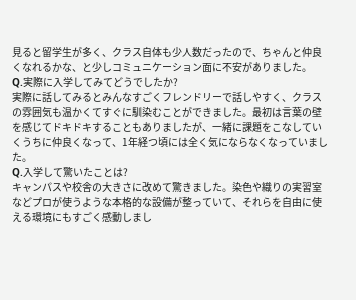見ると留学生が多く、クラス自体も少人数だったので、ちゃんと仲良くなれるかな、と少しコミュニケーション面に不安がありました。
Q.実際に入学してみてどうでしたか?
実際に話してみるとみんなすごくフレンドリーで話しやすく、クラスの雰囲気も温かくてすぐに馴染むことができました。最初は言葉の壁を感じてドキドキすることもありましたが、一緒に課題をこなしていくうちに仲良くなって、1年経つ頃には全く気にならなくなっていました。
Q.入学して驚いたことは?
キャンパスや校舎の大きさに改めて驚きました。染色や織りの実習室などプロが使うような本格的な設備が整っていて、それらを自由に使える環境にもすごく感動しまし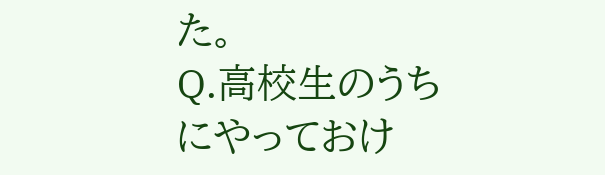た。
Q.高校生のうちにやっておけ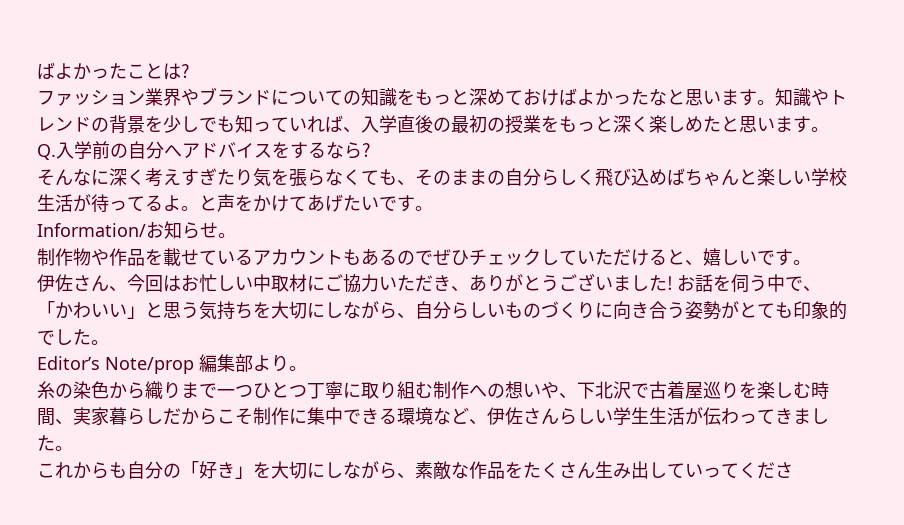ばよかったことは?
ファッション業界やブランドについての知識をもっと深めておけばよかったなと思います。知識やトレンドの背景を少しでも知っていれば、入学直後の最初の授業をもっと深く楽しめたと思います。
Q.入学前の自分へアドバイスをするなら?
そんなに深く考えすぎたり気を張らなくても、そのままの自分らしく飛び込めばちゃんと楽しい学校生活が待ってるよ。と声をかけてあげたいです。
Information/お知らせ。
制作物や作品を載せているアカウントもあるのでぜひチェックしていただけると、嬉しいです。
伊佐さん、今回はお忙しい中取材にご協力いただき、ありがとうございました! お話を伺う中で、「かわいい」と思う気持ちを大切にしながら、自分らしいものづくりに向き合う姿勢がとても印象的でした。
Editor’s Note/prop 編集部より。
糸の染色から織りまで一つひとつ丁寧に取り組む制作への想いや、下北沢で古着屋巡りを楽しむ時間、実家暮らしだからこそ制作に集中できる環境など、伊佐さんらしい学生生活が伝わってきました。
これからも自分の「好き」を大切にしながら、素敵な作品をたくさん生み出していってくださ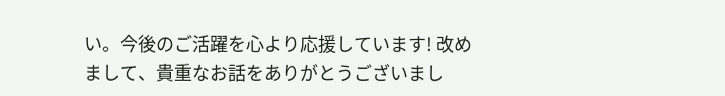い。今後のご活躍を心より応援しています! 改めまして、貴重なお話をありがとうございまし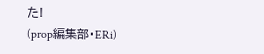た!
(prop編集部・ERi)